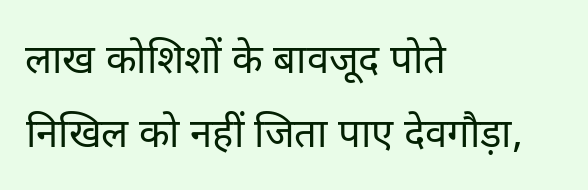लाख कोशिशों के बावजूद पोते निखिल को नहीं जिता पाए देवगौड़ा,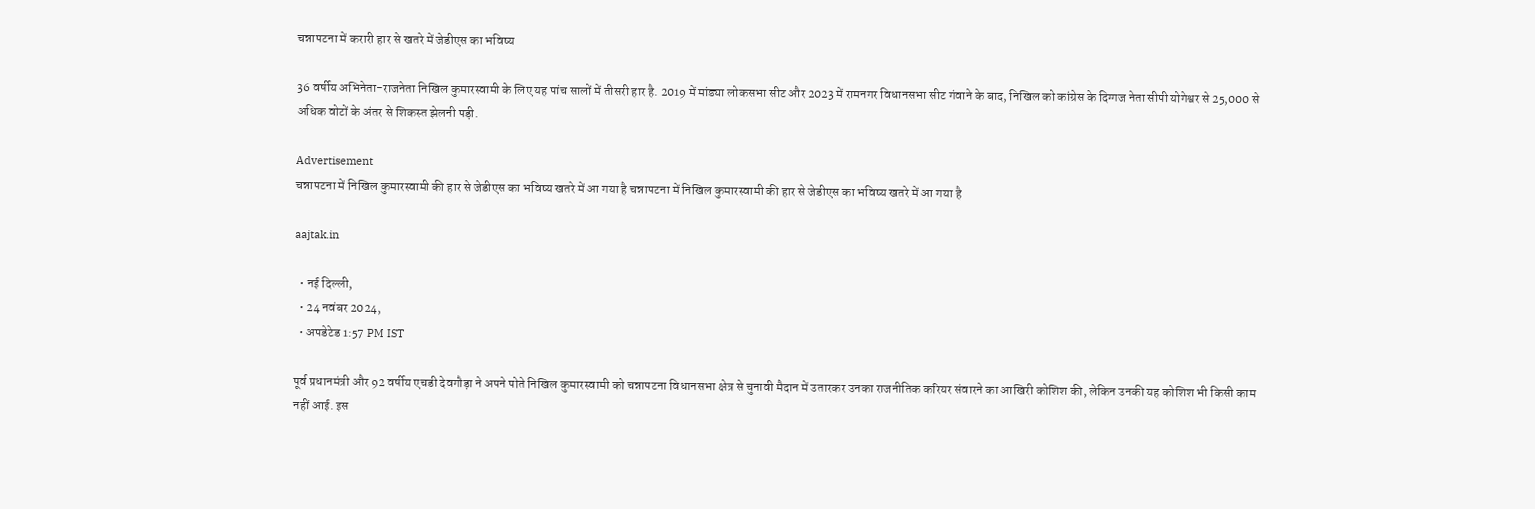चन्नापटना में करारी हार से खतरे में जेडीएस का भविष्य

36 वर्षीय अभिनेता-राजनेता निखिल कुमारस्वामी के लिए यह पांच सालों में तीसरी हार है. 2019 में मांड्या लोकसभा सीट और 2023 में रामनगर विधानसभा सीट गंवाने के बाद, निखिल को कांग्रेस के दिग्गज नेता सीपी योगेश्वर से 25,000 से अधिक वोटों के अंतर से शिकस्त झेलनी पड़ी.

Advertisement
चन्नापटना में निखिल कुमारस्वामी की हार से जेडीएस का भविष्य खतरे में आ गया है चन्नापटना में निखिल कुमारस्वामी की हार से जेडीएस का भविष्य खतरे में आ गया है

aajtak.in

  • नई दिल्ली,
  • 24 नवंबर 2024,
  • अपडेटेड 1:57 PM IST

पूर्व प्रधानमंत्री और 92 वर्षीय एचडी देवगौड़ा ने अपने पोते निखिल कुमारस्वामी को चन्नापटना विधानसभा क्षेत्र से चुनावी मैदान में उतारकर उनका राजनीतिक करियर संवारने का आखिरी कोशिश की, लेकिन उनकी यह कोशिश भी किसी काम नहीं आई. इस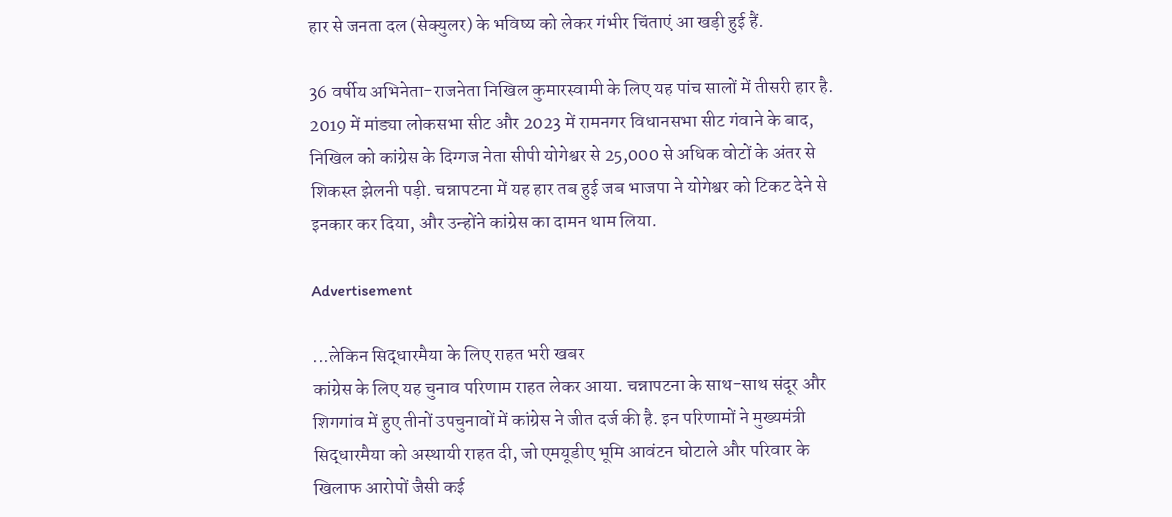हार से जनता दल (सेक्युलर) के भविष्य को लेकर गंभीर चिंताएं आ खड़ी हुई हैं.

36 वर्षीय अभिनेता-राजनेता निखिल कुमारस्वामी के लिए यह पांच सालों में तीसरी हार है. 2019 में मांड्या लोकसभा सीट और 2023 में रामनगर विधानसभा सीट गंवाने के बाद, निखिल को कांग्रेस के दिग्गज नेता सीपी योगेश्वर से 25,000 से अधिक वोटों के अंतर से शिकस्त झेलनी पड़ी. चन्नापटना में यह हार तब हुई जब भाजपा ने योगेश्वर को टिकट देने से इनकार कर दिया, और उन्होंने कांग्रेस का दामन थाम लिया.

Advertisement

...लेकिन सिद्धारमैया के लिए राहत भरी खबर
कांग्रेस के लिए यह चुनाव परिणाम राहत लेकर आया. चन्नापटना के साथ-साथ संदूर और शिगगांव में हुए तीनों उपचुनावों में कांग्रेस ने जीत दर्ज की है. इन परिणामों ने मुख्यमंत्री सिद्धारमैया को अस्थायी राहत दी, जो एमयूडीए भूमि आवंटन घोटाले और परिवार के खिलाफ आरोपों जैसी कई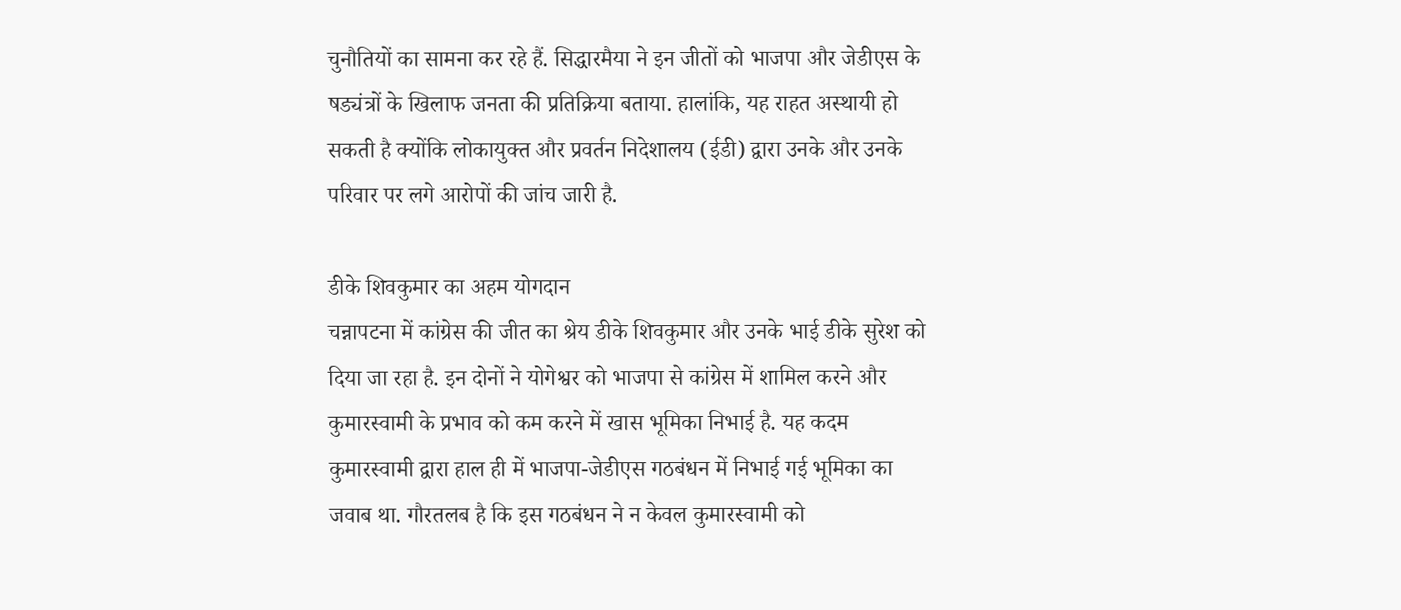चुनौतियों का सामना कर रहे हैं. सिद्धारमैया ने इन जीतों को भाजपा और जेडीएस के षड्यंत्रों के खिलाफ जनता की प्रतिक्रिया बताया. हालांकि, यह राहत अस्थायी हो सकती है क्योंकि लोकायुक्त और प्रवर्तन निदेशालय (ईडी) द्वारा उनके और उनके परिवार पर लगे आरोपों की जांच जारी है.

डीके शिवकुमार का अहम योगदान
चन्नापटना में कांग्रेस की जीत का श्रेय डीके शिवकुमार और उनके भाई डीके सुरेश को दिया जा रहा है. इन दोनों ने योगेश्वर को भाजपा से कांग्रेस में शामिल करने और कुमारस्वामी के प्रभाव को कम करने में खास भूमिका निभाई है. यह कदम कुमारस्वामी द्वारा हाल ही में भाजपा-जेडीएस गठबंधन में निभाई गई भूमिका का जवाब था. गौरतलब है कि इस गठबंधन ने न केवल कुमारस्वामी को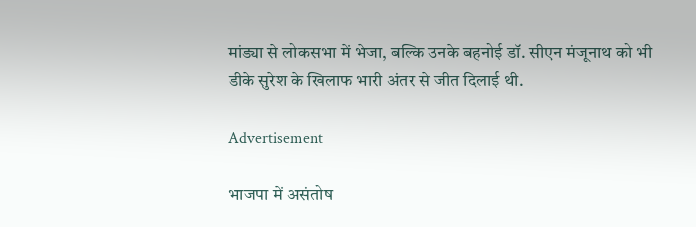मांड्या से लोकसभा में भेजा, बल्कि उनके बहनोई डॉ. सीएन मंजूनाथ को भी डीके सुरेश के खिलाफ भारी अंतर से जीत दिलाई थी.

Advertisement

भाजपा में असंतोष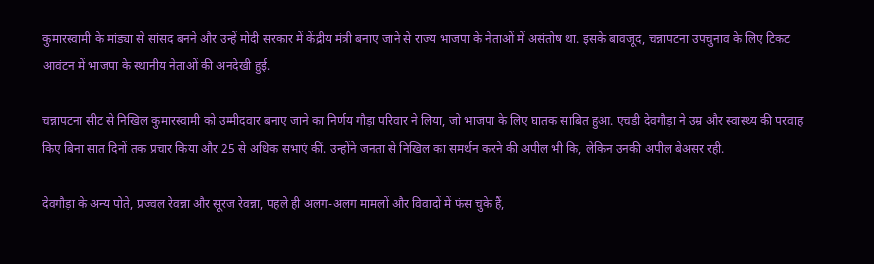कुमारस्वामी के मांड्या से सांसद बनने और उन्हें मोदी सरकार में केंद्रीय मंत्री बनाए जाने से राज्य भाजपा के नेताओं में असंतोष था. इसके बावजूद, चन्नापटना उपचुनाव के लिए टिकट आवंटन में भाजपा के स्थानीय नेताओं की अनदेखी हुई.

चन्नापटना सीट से निखिल कुमारस्वामी को उम्मीदवार बनाए जाने का निर्णय गौड़ा परिवार ने लिया, जो भाजपा के लिए घातक साबित हुआ. एचडी देवगौड़ा ने उम्र और स्वास्थ्य की परवाह किए बिना सात दिनों तक प्रचार किया और 25 से अधिक सभाएं कीं. उन्होंने जनता से निखिल का समर्थन करने की अपील भी कि, लेकिन उनकी अपील बेअसर रही.

देवगौड़ा के अन्य पोते, प्रज्वल रेवन्ना और सूरज रेवन्ना, पहले ही अलग-अलग मामलों और विवादों में फंस चुके हैं,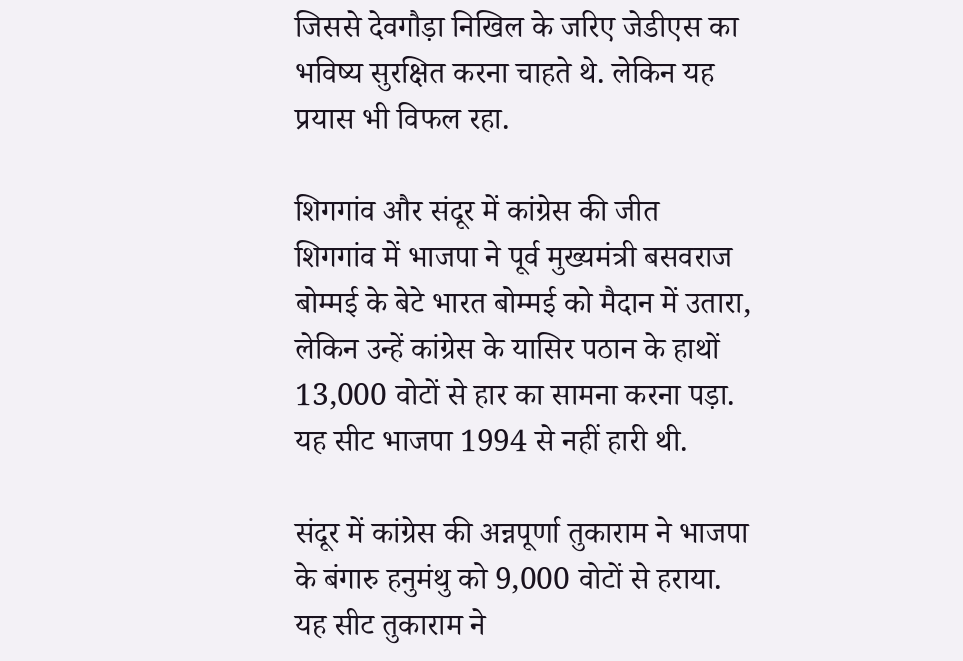जिससे देवगौड़ा निखिल के जरिए जेडीएस का भविष्य सुरक्षित करना चाहते थे. लेकिन यह प्रयास भी विफल रहा.

शिगगांव और संदूर में कांग्रेस की जीत
शिगगांव में भाजपा ने पूर्व मुख्यमंत्री बसवराज बोम्मई के बेटे भारत बोम्मई को मैदान में उतारा, लेकिन उन्हें कांग्रेस के यासिर पठान के हाथों 13,000 वोटों से हार का सामना करना पड़ा. यह सीट भाजपा 1994 से नहीं हारी थी.

संदूर में कांग्रेस की अन्नपूर्णा तुकाराम ने भाजपा के बंगारु हनुमंथु को 9,000 वोटों से हराया. यह सीट तुकाराम ने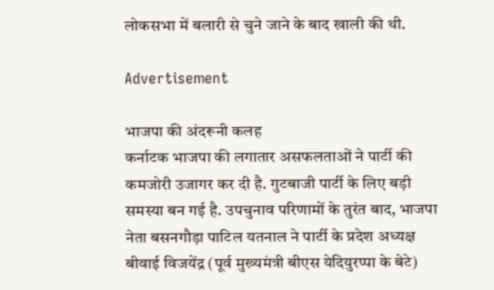लोकसभा में बलारी से चुने जाने के बाद खाली की थी.

Advertisement

भाजपा की अंदरूनी कलह
कर्नाटक भाजपा की लगातार असफलताओं ने पार्टी की कमजोरी उजागर कर दी है. गुटबाजी पार्टी के लिए बड़ी समस्या बन गई है. उपचुनाव परिणामों के तुरंत बाद, भाजपा नेता बसनगौड़ा पाटिल यतनाल ने पार्टी के प्रदेश अध्यक्ष बीवाई विजयेंद्र (पूर्व मुख्यमंत्री बीएस येदियुरप्पा के बेटे)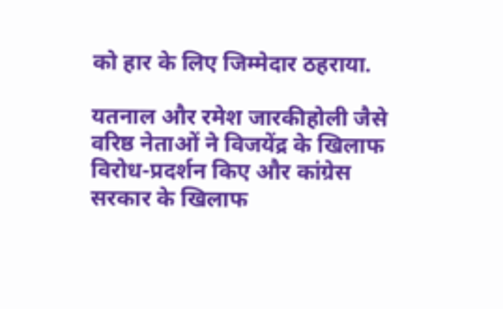को हार के लिए जिम्मेदार ठहराया.

यतनाल और रमेश जारकीहोली जैसे वरिष्ठ नेताओं ने विजयेंद्र के खिलाफ विरोध-प्रदर्शन किए और कांग्रेस सरकार के खिलाफ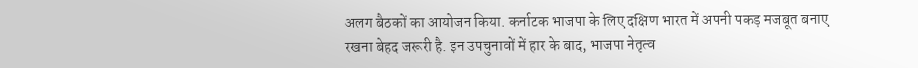अलग बैठकों का आयोजन किया. कर्नाटक भाजपा के लिए दक्षिण भारत में अपनी पकड़ मजबूत बनाए रखना बेहद जरूरी है. इन उपचुनावों में हार के बाद, भाजपा नेतृत्व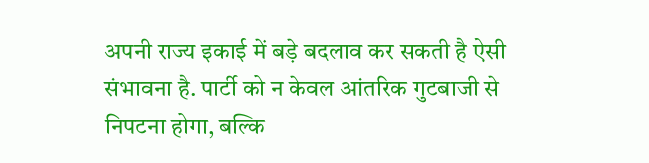अपनी राज्य इकाई में बड़े बदलाव कर सकती है ऐसी संभावना है. पार्टी को न केवल आंतरिक गुटबाजी से निपटना होगा, बल्कि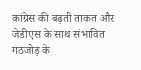कांग्रेस की बढ़ती ताकत और जेडीएस के साथ संभावित गठजोड़ के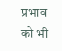प्रभाव को भी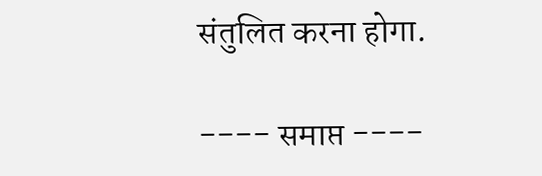संतुलित करना होगा.

---- समाप्त ----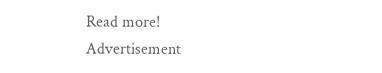Read more!
Advertisement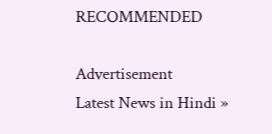RECOMMENDED

Advertisement
Latest News in Hindi »